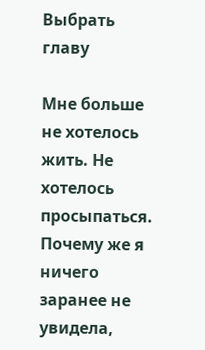Выбрать главу

Мне больше не хотелось жить. Не хотелось просыпаться. Почему же я ничего заранее не увидела,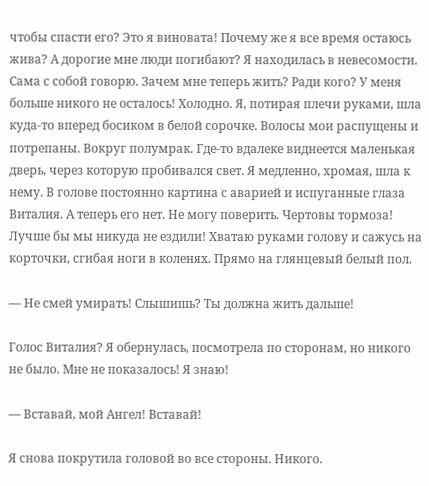чтобы спасти его? Это я виновата! Почему же я все время остаюсь жива? А дорогие мне люди погибают? Я находилась в невесомости. Сама с собой говорю. Зачем мне теперь жить? Ради кого? У меня больше никого не осталось! Холодно. Я, потирая плечи руками, шла куда-то вперед босиком в белой сорочке. Волосы мои распущены и потрепаны. Вокруг полумрак. Где-то вдалеке виднеется маленькая дверь, через которую пробивался свет. Я медленно, хромая, шла к нему. В голове постоянно картина с аварией и испуганные глаза Виталия. А теперь его нет. Не могу поверить. Чертовы тормоза! Лучше бы мы никуда не ездили! Хватаю руками голову и сажусь на корточки, сгибая ноги в коленях. Прямо на глянцевый белый пол.

— Не смей умирать! Слышишь? Ты должна жить дальше!

Голос Виталия? Я обернулась, посмотрела по сторонам, но никого не было. Мне не показалось! Я знаю!

— Вставай, мой Ангел! Вставай!

Я снова покрутила головой во все стороны. Никого.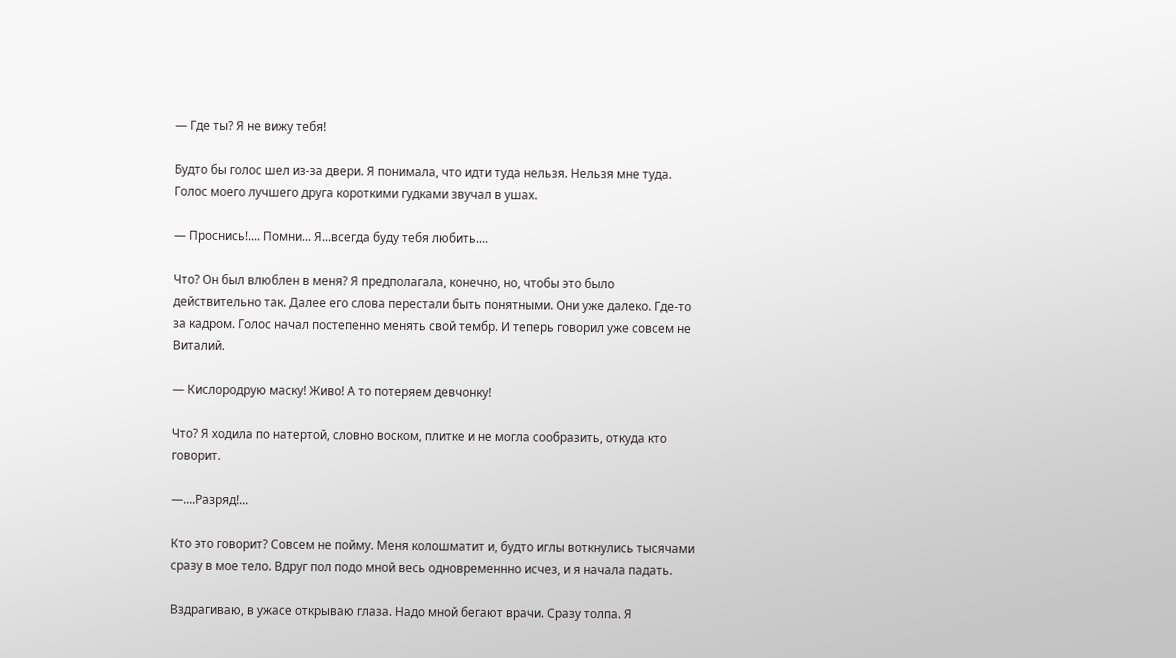— Где ты? Я не вижу тебя!

Будто бы голос шел из-за двери. Я понимала, что идти туда нельзя. Нельзя мне туда. Голос моего лучшего друга короткими гудками звучал в ушах.

— Проснись!.... Помни... Я...всегда буду тебя любить....

Что? Он был влюблен в меня? Я предполагала, конечно, но, чтобы это было действительно так. Далее его слова перестали быть понятными. Они уже далеко. Где-то за кадром. Голос начал постепенно менять свой тембр. И теперь говорил уже совсем не Виталий.

— Кислородрую маску! Живо! А то потеряем девчонку!

Что? Я ходила по натертой, словно воском, плитке и не могла сообразить, откуда кто говорит.

—....Разряд!...

Кто это говорит? Совсем не пойму. Меня колошматит и, будто иглы воткнулись тысячами сразу в мое тело. Вдруг пол подо мной весь одновременнно исчез, и я начала падать.

Вздрагиваю, в ужасе открываю глаза. Надо мной бегают врачи. Сразу толпа. Я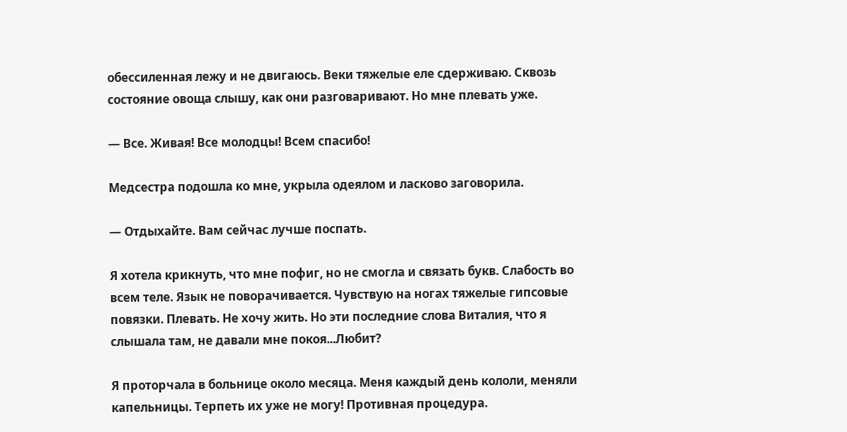обессиленная лежу и не двигаюсь. Веки тяжелые еле сдерживаю. Сквозь состояние овоща слышу, как они разговаривают. Но мне плевать уже.

— Все. Живая! Все молодцы! Всем спасибо!

Медсестра подошла ко мне, укрыла одеялом и ласково заговорила.

— Отдыхайте. Вам сейчас лучше поспать.

Я хотела крикнуть, что мне пофиг, но не смогла и связать букв. Слабость во всем теле. Язык не поворачивается. Чувствую на ногах тяжелые гипсовые повязки. Плевать. Не хочу жить. Но эти последние слова Виталия, что я слышала там, не давали мне покоя...Любит?

Я проторчала в больнице около месяца. Меня каждый день кололи, меняли капельницы. Терпеть их уже не могу! Противная процедура.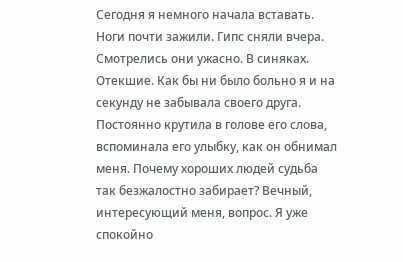Сегодня я немного начала вставать. Ноги почти зажили. Гипс сняли вчера. Смотрелись они ужасно. В синяках. Отекшие. Как бы ни было больно я и на секунду не забывала своего друга. Постоянно крутила в голове его слова, вспоминала его улыбку, как он обнимал меня. Почему хороших людей судьба так безжалостно забирает? Вечный, интересующий меня, вопрос. Я уже спокойно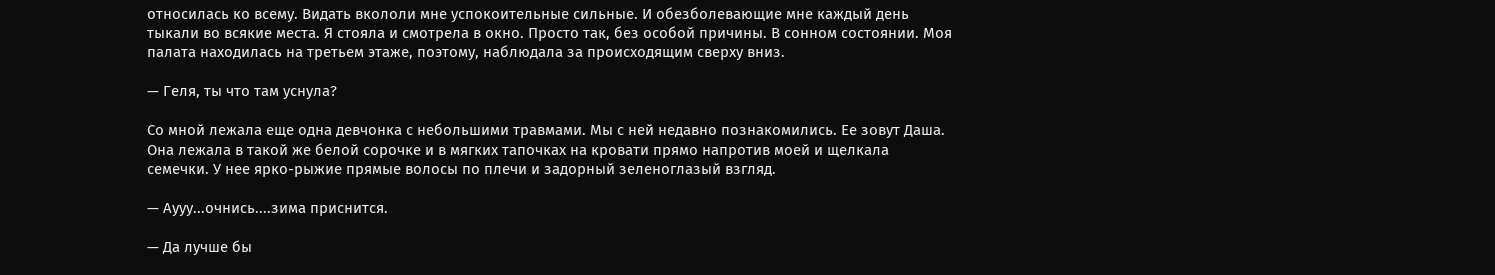относилась ко всему. Видать вкололи мне успокоительные сильные. И обезболевающие мне каждый день тыкали во всякие места. Я стояла и смотрела в окно. Просто так, без особой причины. В сонном состоянии. Моя палата находилась на третьем этаже, поэтому, наблюдала за происходящим сверху вниз.

— Геля, ты что там уснула?

Со мной лежала еще одна девчонка с небольшими травмами. Мы с ней недавно познакомились. Ее зовут Даша. Она лежала в такой же белой сорочке и в мягких тапочках на кровати прямо напротив моей и щелкала семечки. У нее ярко-рыжие прямые волосы по плечи и задорный зеленоглазый взгляд.

— Аууу...очнись....зима приснится.

— Да лучше бы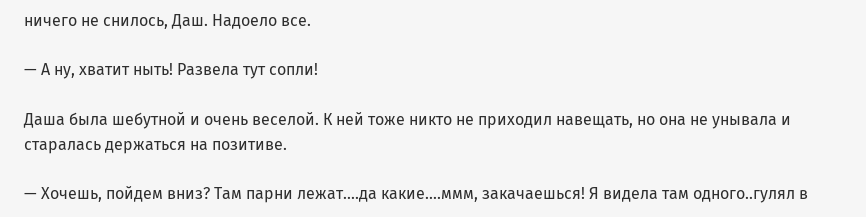ничего не снилось, Даш. Надоело все.

— А ну, хватит ныть! Развела тут сопли!

Даша была шебутной и очень веселой. К ней тоже никто не приходил навещать, но она не унывала и старалась держаться на позитиве.

— Хочешь, пойдем вниз? Там парни лежат....да какие....ммм, закачаешься! Я видела там одного..гулял в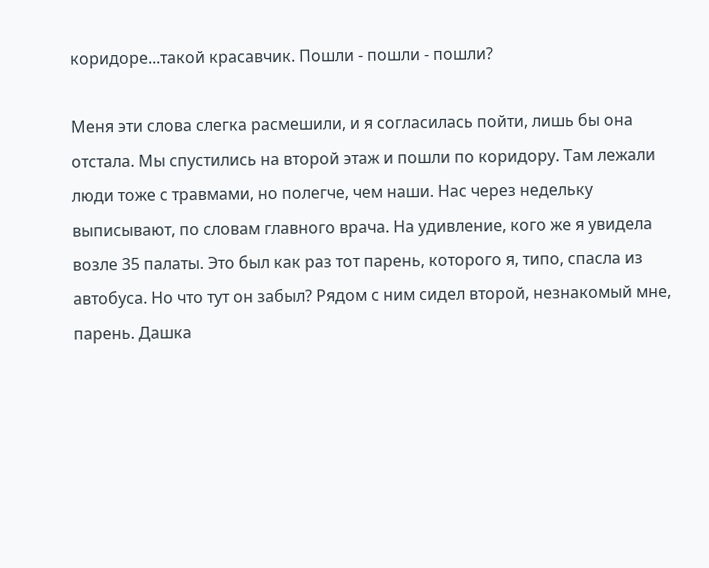коридоре...такой красавчик. Пошли - пошли - пошли?

Меня эти слова слегка расмешили, и я согласилась пойти, лишь бы она отстала. Мы спустились на второй этаж и пошли по коридору. Там лежали люди тоже с травмами, но полегче, чем наши. Нас через недельку выписывают, по словам главного врача. На удивление, кого же я увидела возле 35 палаты. Это был как раз тот парень, которого я, типо, спасла из автобуса. Но что тут он забыл? Рядом с ним сидел второй, незнакомый мне, парень. Дашка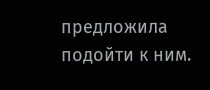предложила подойти к ним.